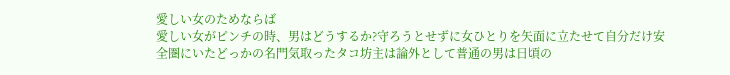愛しい女のためならば
愛しい女がピンチの時、男はどうするか?守ろうとせずに女ひとりを矢面に立たせて自分だけ安全圏にいたどっかの名門気取ったタコ坊主は論外として普通の男は日頃の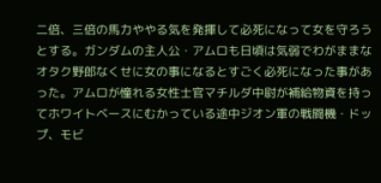二倍、三倍の馬力ややる気を発揮して必死になって女を守ろうとする。ガンダムの主人公・アムロも日頃は気弱でわがままなオタク野郎なくせに女の事になるとすごく必死になった事があった。アムロが憧れる女性士官マチルダ中尉が補給物資を持ってホワイトベースにむかっている途中ジオン軍の戦闘機・ドップ、モビ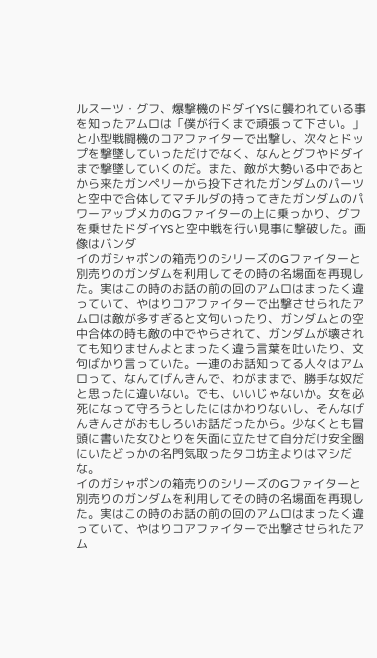ルスーツ・グフ、爆撃機のドダイYSに襲われている事を知ったアムロは「僕が行くまで頑張って下さい。」と小型戦闘機のコアファイターで出撃し、次々とドップを撃墜していっただけでなく、なんとグフやドダイまで撃墜していくのだ。また、敵が大勢いる中であとから来たガンペリーから投下されたガンダムのパーツと空中で合体してマチルダの持ってきたガンダムのパワーアップメカのGファイターの上に乗っかり、グフを乗せたドダイYSと空中戦を行い見事に撃破した。画像はバンダ
イのガシャポンの箱売りのシリーズのGファイターと別売りのガンダムを利用してその時の名場面を再現した。実はこの時のお話の前の回のアムロはまったく違っていて、やはりコアファイターで出撃させられたアムロは敵が多すぎると文句いったり、ガンダムとの空中合体の時も敵の中でやらされて、ガンダムが壊されても知りませんよとまったく違う言葉を吐いたり、文句ばかり言っていた。一連のお話知ってる人々はアムロって、なんてげんきんで、わがままで、勝手な奴だと思ったに違いない。でも、いいじゃないか。女を必死になって守ろうとしたにはかわりないし、そんなげんきんさがおもしろいお話だったから。少なくとも冒頭に書いた女ひとりを矢面に立たせて自分だけ安全圏にいたどっかの名門気取ったタコ坊主よりはマシだな。
イのガシャポンの箱売りのシリーズのGファイターと別売りのガンダムを利用してその時の名場面を再現した。実はこの時のお話の前の回のアムロはまったく違っていて、やはりコアファイターで出撃させられたアム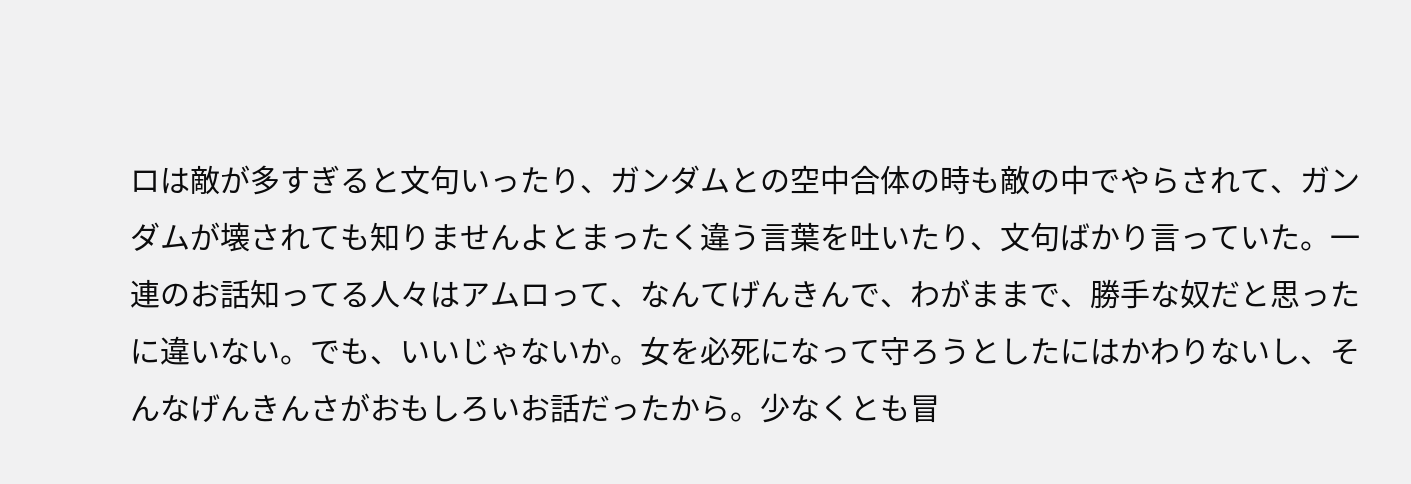ロは敵が多すぎると文句いったり、ガンダムとの空中合体の時も敵の中でやらされて、ガンダムが壊されても知りませんよとまったく違う言葉を吐いたり、文句ばかり言っていた。一連のお話知ってる人々はアムロって、なんてげんきんで、わがままで、勝手な奴だと思ったに違いない。でも、いいじゃないか。女を必死になって守ろうとしたにはかわりないし、そんなげんきんさがおもしろいお話だったから。少なくとも冒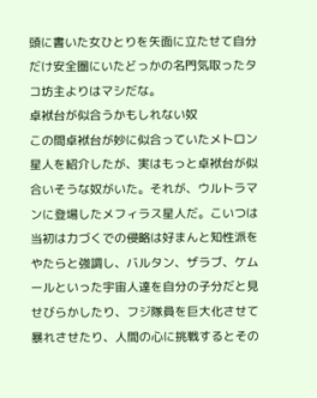頭に書いた女ひとりを矢面に立たせて自分だけ安全圏にいたどっかの名門気取ったタコ坊主よりはマシだな。
卓袱台が似合うかもしれない奴
この間卓袱台が妙に似合っていたメトロン星人を紹介したが、実はもっと卓袱台が似合いそうな奴がいた。それが、ウルトラマンに登場したメフィラス星人だ。こいつは当初は力づくでの侵略は好まんと知性派をやたらと強調し、バルタン、ザラブ、ケムールといった宇宙人達を自分の子分だと見せびらかしたり、フジ隊員を巨大化させて暴れさせたり、人間の心に挑戦するとその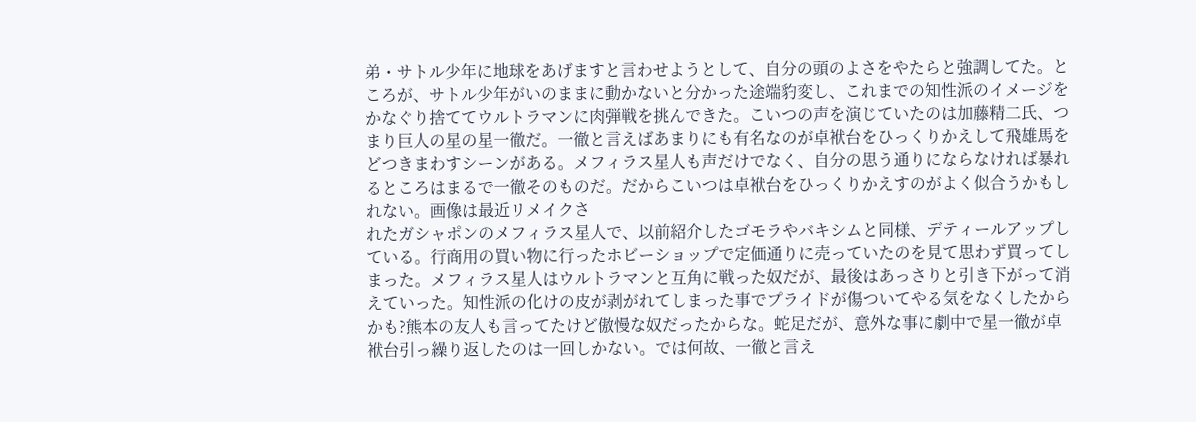弟・サトル少年に地球をあげますと言わせようとして、自分の頭のよさをやたらと強調してた。ところが、サトル少年がいのままに動かないと分かった途端豹変し、これまでの知性派のイメージをかなぐり捨ててウルトラマンに肉弾戦を挑んできた。こいつの声を演じていたのは加藤精二氏、つまり巨人の星の星一徹だ。一徹と言えばあまりにも有名なのが卓袱台をひっくりかえして飛雄馬をどつきまわすシーンがある。メフィラス星人も声だけでなく、自分の思う通りにならなければ暴れるところはまるで一徹そのものだ。だからこいつは卓袱台をひっくりかえすのがよく似合うかもしれない。画像は最近リメイクさ
れたガシャポンのメフィラス星人で、以前紹介したゴモラやバキシムと同様、デティールアップしている。行商用の買い物に行ったホビーショップで定価通りに売っていたのを見て思わず買ってしまった。メフィラス星人はウルトラマンと互角に戦った奴だが、最後はあっさりと引き下がって消えていった。知性派の化けの皮が剥がれてしまった事でプライドが傷ついてやる気をなくしたからかも?熊本の友人も言ってたけど傲慢な奴だったからな。蛇足だが、意外な事に劇中で星一徹が卓袱台引っ繰り返したのは一回しかない。では何故、一徹と言え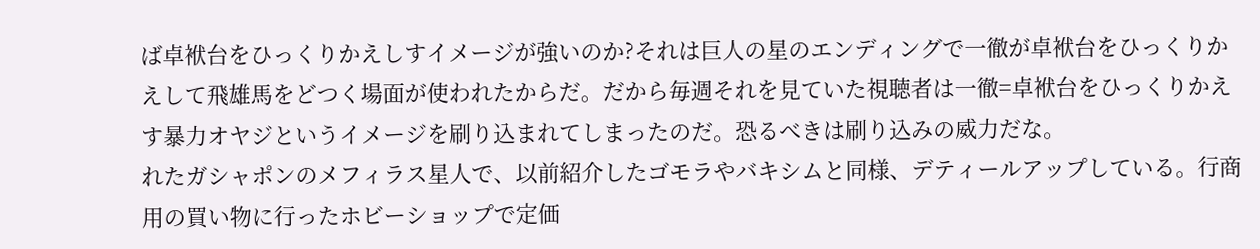ば卓袱台をひっくりかえしすイメージが強いのか?それは巨人の星のエンディングで一徹が卓袱台をひっくりかえして飛雄馬をどつく場面が使われたからだ。だから毎週それを見ていた視聴者は一徹=卓袱台をひっくりかえす暴力オヤジというイメージを刷り込まれてしまったのだ。恐るべきは刷り込みの威力だな。
れたガシャポンのメフィラス星人で、以前紹介したゴモラやバキシムと同様、デティールアップしている。行商用の買い物に行ったホビーショップで定価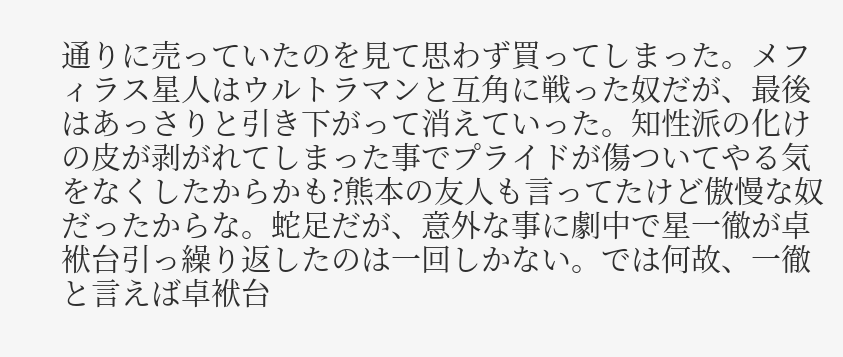通りに売っていたのを見て思わず買ってしまった。メフィラス星人はウルトラマンと互角に戦った奴だが、最後はあっさりと引き下がって消えていった。知性派の化けの皮が剥がれてしまった事でプライドが傷ついてやる気をなくしたからかも?熊本の友人も言ってたけど傲慢な奴だったからな。蛇足だが、意外な事に劇中で星一徹が卓袱台引っ繰り返したのは一回しかない。では何故、一徹と言えば卓袱台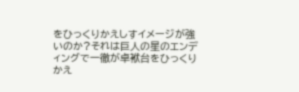をひっくりかえしすイメージが強いのか?それは巨人の星のエンディングで一徹が卓袱台をひっくりかえ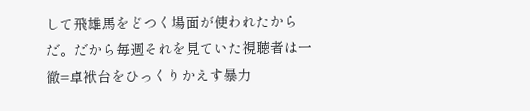して飛雄馬をどつく場面が使われたからだ。だから毎週それを見ていた視聴者は一徹=卓袱台をひっくりかえす暴力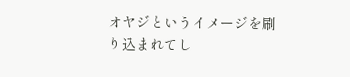オヤジというイメージを刷り込まれてし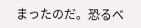まったのだ。恐るべ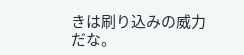きは刷り込みの威力だな。